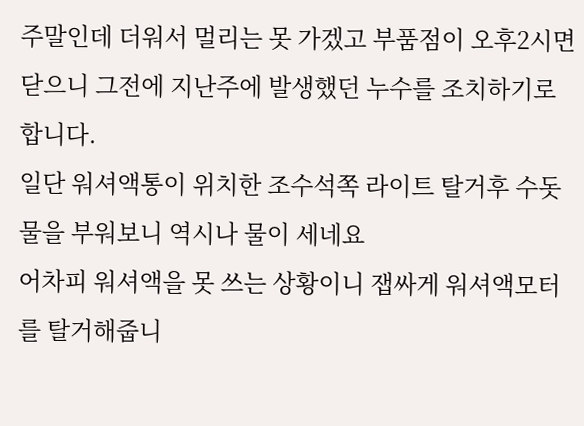주말인데 더워서 멀리는 못 가겠고 부품점이 오후2시면 닫으니 그전에 지난주에 발생했던 누수를 조치하기로 합니다.
일단 워셔액통이 위치한 조수석쪽 라이트 탈거후 수돗물을 부워보니 역시나 물이 세네요
어차피 워셔액을 못 쓰는 상황이니 잽싸게 워셔액모터를 탈거해줍니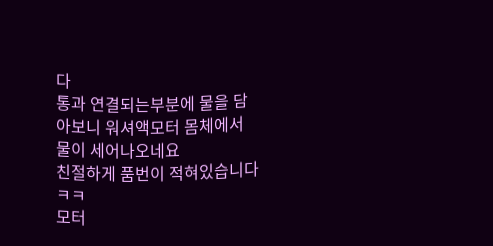다
통과 연결되는부분에 물을 담아보니 워셔액모터 몸체에서 물이 세어나오네요
친절하게 품번이 적혀있습니다ㅋㅋ
모터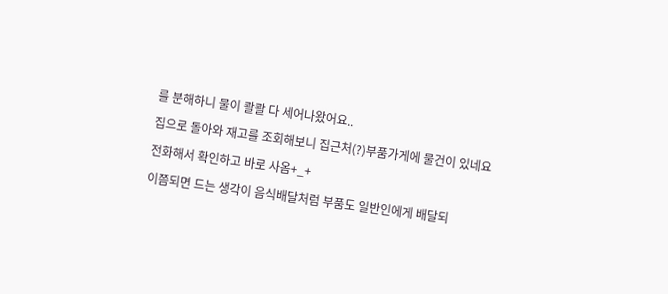를 분해하니 물이 콸콸 다 세어나왔어요..
집으로 돌아와 재고를 조회해보니 집근처(?)부품가게에 물건이 있네요
전화해서 확인하고 바로 사옴+_+
이쯤되면 드는 생각이 음식배달처럼 부품도 일반인에게 배달되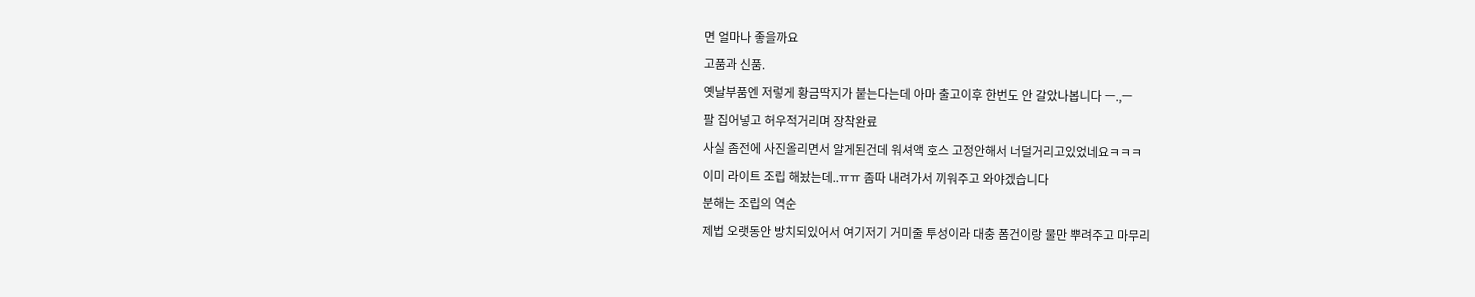면 얼마나 좋을까요
고품과 신품.
옛날부품엔 저렇게 황금딱지가 붙는다는데 아마 출고이후 한번도 안 갈았나봅니다 ㅡ.,ㅡ
팔 집어넣고 허우적거리며 장착완료
사실 좀전에 사진올리면서 알게된건데 워셔액 호스 고정안해서 너덜거리고있었네요ㅋㅋㅋ
이미 라이트 조립 해놨는데..ㅠㅠ 좀따 내려가서 끼워주고 와야겠습니다
분해는 조립의 역순
제법 오랫동안 방치되있어서 여기저기 거미줄 투성이라 대충 폼건이랑 물만 뿌려주고 마무리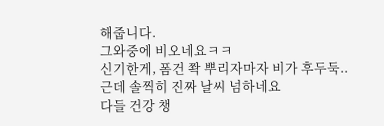해줍니다.
그와중에 비오네요ㅋㅋ
신기한게, 폼건 쫙 뿌리자마자 비가 후두둑..
근데 솔찍히 진짜 날씨 넘하네요
다들 건강 챙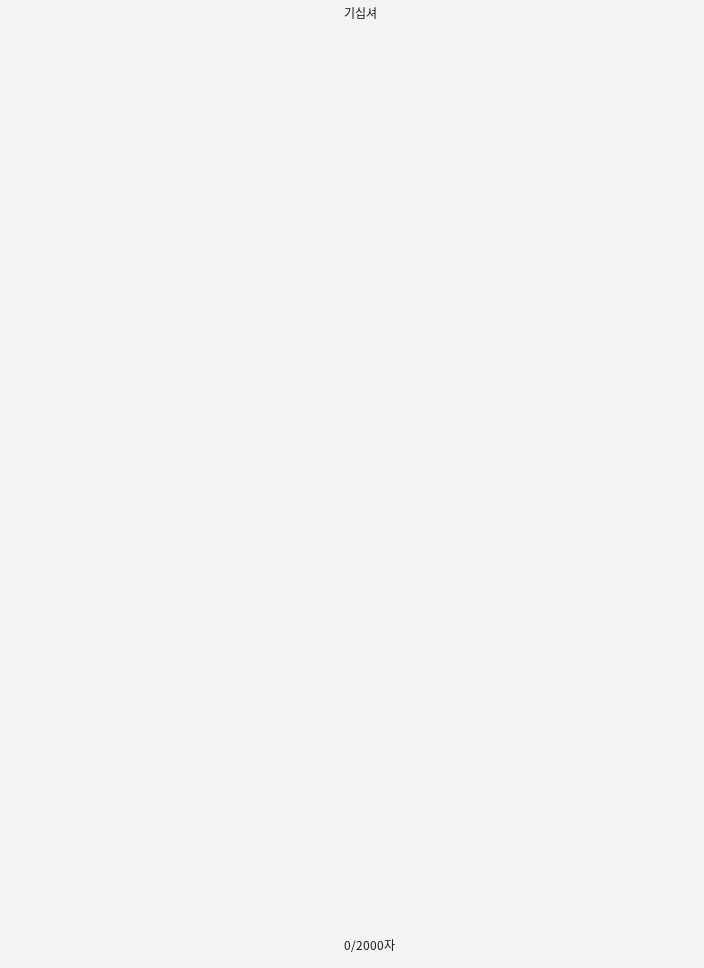기십셔









































0/2000자